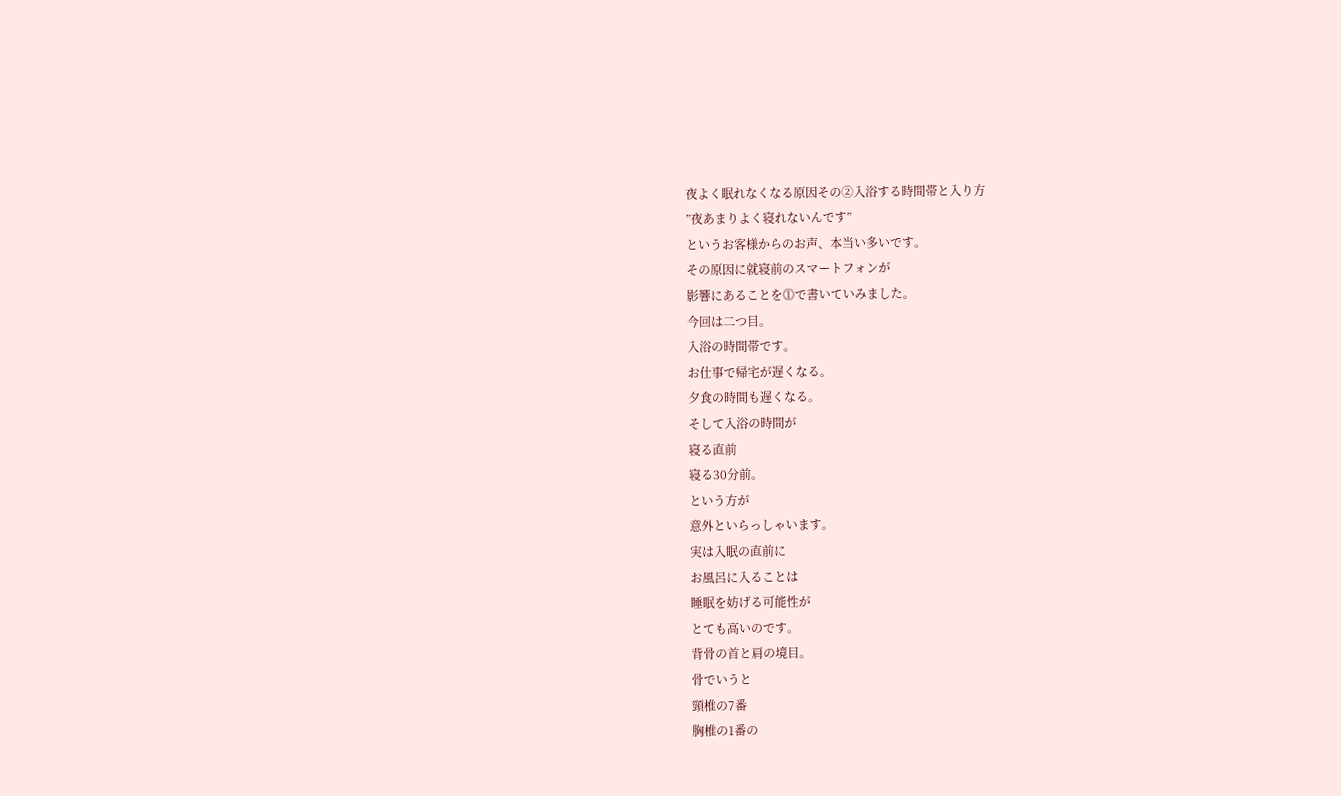夜よく眠れなくなる原因その②入浴する時間帯と入り方
”夜あまりよく寝れないんです”
というお客様からのお声、本当い多いです。
その原因に就寝前のスマートフォンが
影響にあることを⓵で書いていみました。
今回は二つ目。
入浴の時間帯です。
お仕事で帰宅が遅くなる。
夕食の時間も遅くなる。
そして入浴の時間が
寝る直前
寝る30分前。
という方が
意外といらっしゃいます。
実は入眠の直前に
お風呂に入ることは
睡眠を妨げる可能性が
とても高いのです。
背骨の首と肩の境目。
骨でいうと
頸椎の7番
胸椎の1番の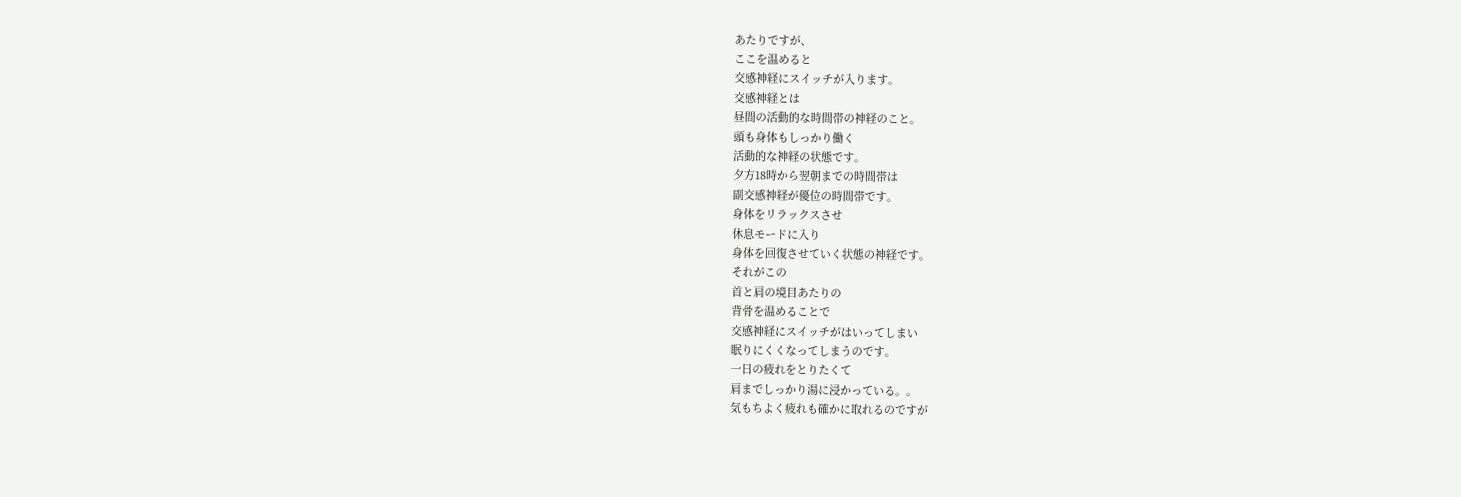あたりですが、
ここを温めると
交感神経にスイッチが入ります。
交感神経とは
昼間の活動的な時間帯の神経のこと。
頭も身体もしっかり働く
活動的な神経の状態です。
夕方18時から翌朝までの時間帯は
副交感神経が優位の時間帯です。
身体をリラックスさせ
休息モードに入り
身体を回復させていく状態の神経です。
それがこの
首と肩の境目あたりの
背骨を温めることで
交感神経にスイッチがはいってしまい
眠りにくくなってしまうのです。
一日の疲れをとりたくて
肩までしっかり湯に浸かっている。。
気もちよく疲れも確かに取れるのですが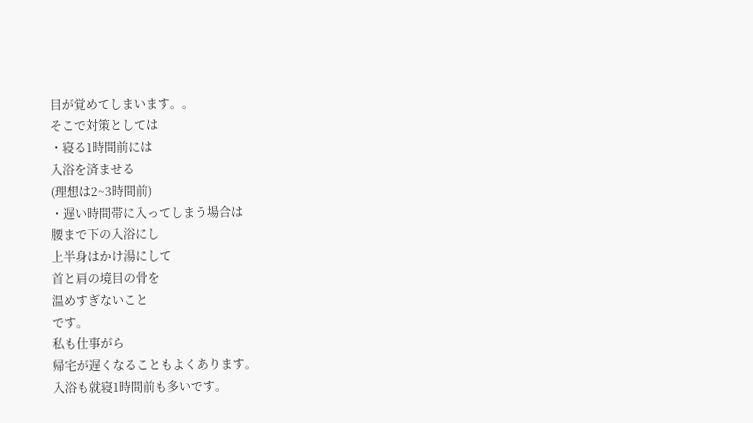目が覚めてしまいます。。
そこで対策としては
・寝る1時間前には
入浴を済ませる
(理想は2~3時間前)
・遅い時間帯に入ってしまう場合は
腰まで下の入浴にし
上半身はかけ湯にして
首と肩の境目の骨を
温めすぎないこと
です。
私も仕事がら
帰宅が遅くなることもよくあります。
入浴も就寝1時間前も多いです。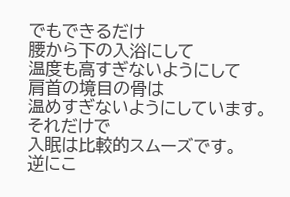でもできるだけ
腰から下の入浴にして
温度も高すぎないようにして
肩首の境目の骨は
温めすぎないようにしています。
それだけで
入眠は比較的スムーズです。
逆にこ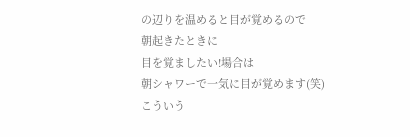の辺りを温めると目が覚めるので
朝起きたときに
目を覚ましたい!場合は
朝シャワーで一気に目が覚めます(笑)
こういう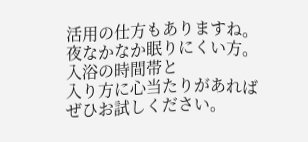活用の仕方もありますね。
夜なかなか眠りにくい方。
入浴の時間帯と
入り方に心当たりがあれば
ぜひお試しください。